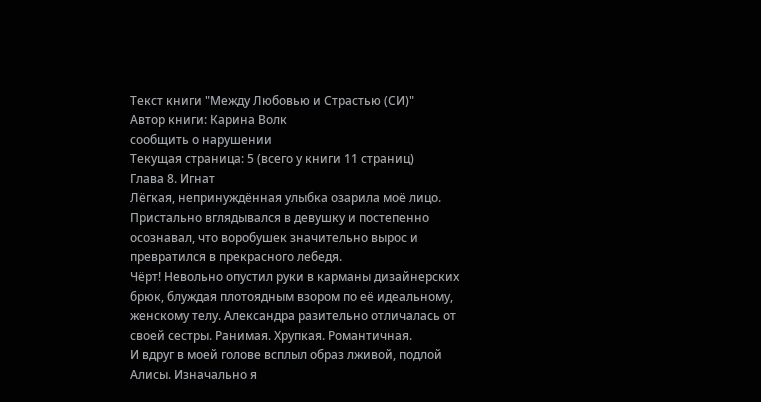Текст книги "Между Любовью и Страстью (СИ)"
Автор книги: Карина Волк
сообщить о нарушении
Текущая страница: 5 (всего у книги 11 страниц)
Глава 8. Игнат
Лёгкая, непринуждённая улыбка озарила моё лицо. Пристально вглядывался в девушку и постепенно осознавал, что воробушек значительно вырос и превратился в прекрасного лебедя.
Чёрт! Невольно опустил руки в карманы дизайнерских брюк, блуждая плотоядным взором по её идеальному, женскому телу. Александра разительно отличалась от своей сестры. Ранимая. Хрупкая. Романтичная.
И вдруг в моей голове всплыл образ лживой, подлой Алисы. Изначально я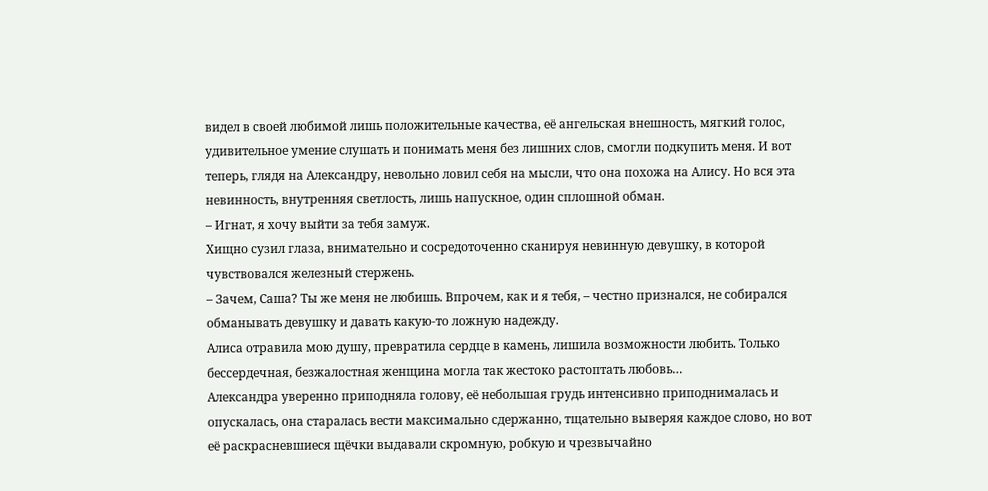видел в своей любимой лишь положительные качества, её ангельская внешность, мягкий голос, удивительное умение слушать и понимать меня без лишних слов, смогли подкупить меня. И вот теперь, глядя на Александру, невольно ловил себя на мысли, что она похожа на Алису. Но вся эта невинность, внутренняя светлость, лишь напускное, один сплошной обман.
– Игнат, я хочу выйти за тебя замуж.
Хищно сузил глаза, внимательно и сосредоточенно сканируя невинную девушку, в которой чувствовался железный стержень.
– Зачем, Саша? Ты же меня не любишь. Впрочем, как и я тебя, – честно признался, не собирался обманывать девушку и давать какую-то ложную надежду.
Алиса отравила мою душу, превратила сердце в камень, лишила возможности любить. Только бессердечная, безжалостная женщина могла так жестоко растоптать любовь…
Александра уверенно приподняла голову, её небольшая грудь интенсивно приподнималась и опускалась, она старалась вести максимально сдержанно, тщательно выверяя каждое слово, но вот её раскрасневшиеся щёчки выдавали скромную, робкую и чрезвычайно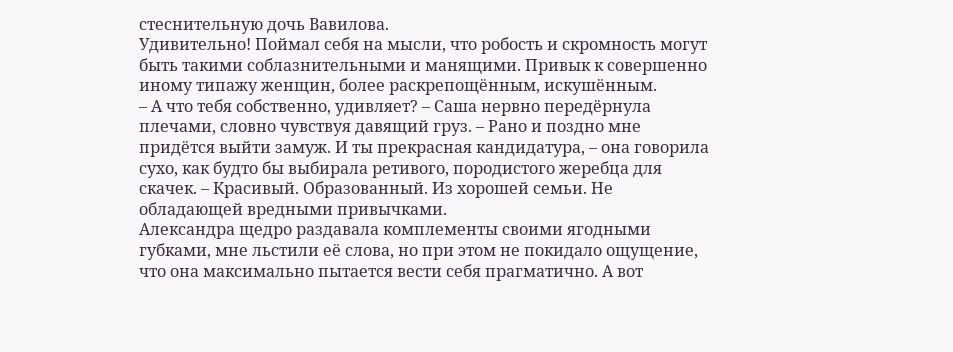стеснительную дочь Вавилова.
Удивительно! Поймал себя на мысли, что робость и скромность могут быть такими соблазнительными и манящими. Привык к совершенно иному типажу женщин, более раскрепощённым, искушённым.
– А что тебя собственно, удивляет? – Саша нервно передёрнула плечами, словно чувствуя давящий груз. – Рано и поздно мне придётся выйти замуж. И ты прекрасная кандидатура, – она говорила сухо, как будто бы выбирала ретивого, породистого жеребца для скачек. – Красивый. Образованный. Из хорошей семьи. Не обладающей вредными привычками.
Александра щедро раздавала комплементы своими ягодными губками, мне льстили её слова, но при этом не покидало ощущение, что она максимально пытается вести себя прагматично. А вот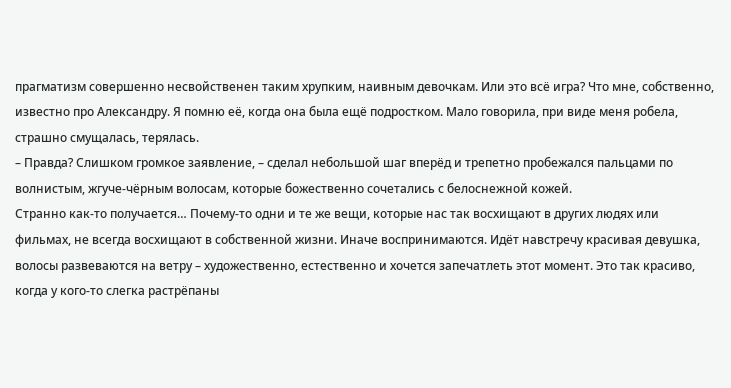прагматизм совершенно несвойственен таким хрупким, наивным девочкам. Или это всё игра? Что мне, собственно, известно про Александру. Я помню её, когда она была ещё подростком. Мало говорила, при виде меня робела, страшно смущалась, терялась.
– Правда? Слишком громкое заявление, – сделал небольшой шаг вперёд и трепетно пробежался пальцами по волнистым, жгуче-чёрным волосам, которые божественно сочетались с белоснежной кожей.
Странно как-то получается… Почему-то одни и те же вещи, которые нас так восхищают в других людях или фильмах, не всегда восхищают в собственной жизни. Иначе воспринимаются. Идёт навстречу красивая девушка, волосы развеваются на ветру – художественно, естественно и хочется запечатлеть этот момент. Это так красиво, когда у кого-то слегка растрёпаны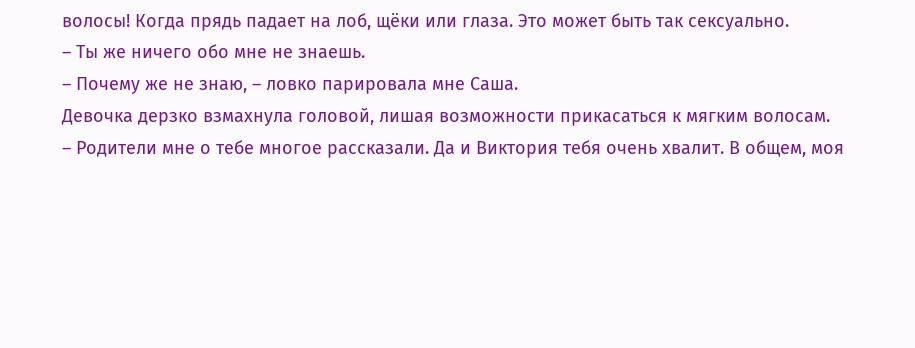волосы! Когда прядь падает на лоб, щёки или глаза. Это может быть так сексуально.
– Ты же ничего обо мне не знаешь.
– Почему же не знаю, – ловко парировала мне Саша.
Девочка дерзко взмахнула головой, лишая возможности прикасаться к мягким волосам.
– Родители мне о тебе многое рассказали. Да и Виктория тебя очень хвалит. В общем, моя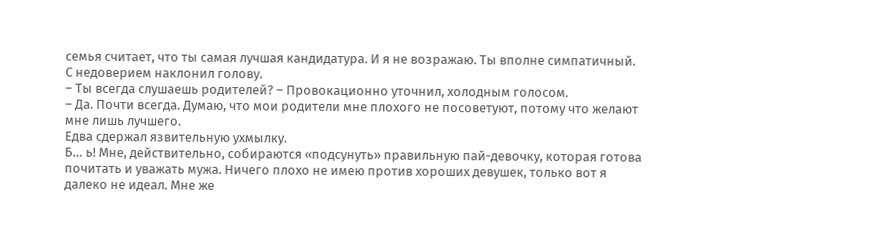семья считает, что ты самая лучшая кандидатура. И я не возражаю. Ты вполне симпатичный.
С недоверием наклонил голову.
– Ты всегда слушаешь родителей? – Провокационно уточнил, холодным голосом.
– Да. Почти всегда. Думаю, что мои родители мне плохого не посоветуют, потому что желают мне лишь лучшего.
Едва сдержал язвительную ухмылку.
Б… ь! Мне, действительно, собираются «подсунуть» правильную пай-девочку, которая готова почитать и уважать мужа. Ничего плохо не имею против хороших девушек, только вот я далеко не идеал. Мне же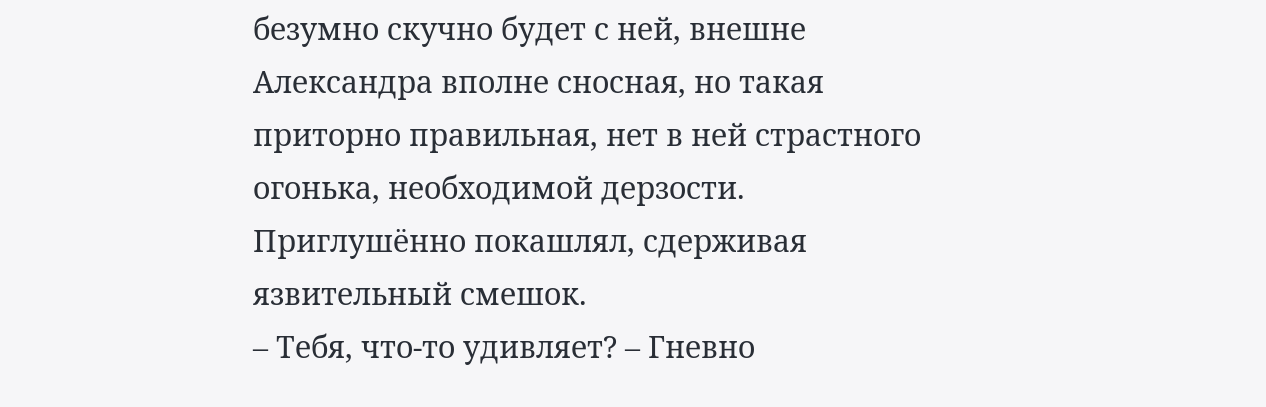безумно скучно будет с ней, внешне Александра вполне сносная, но такая приторно правильная, нет в ней страстного огонька, необходимой дерзости.
Приглушённо покашлял, сдерживая язвительный смешок.
– Тебя, что-то удивляет? – Гневно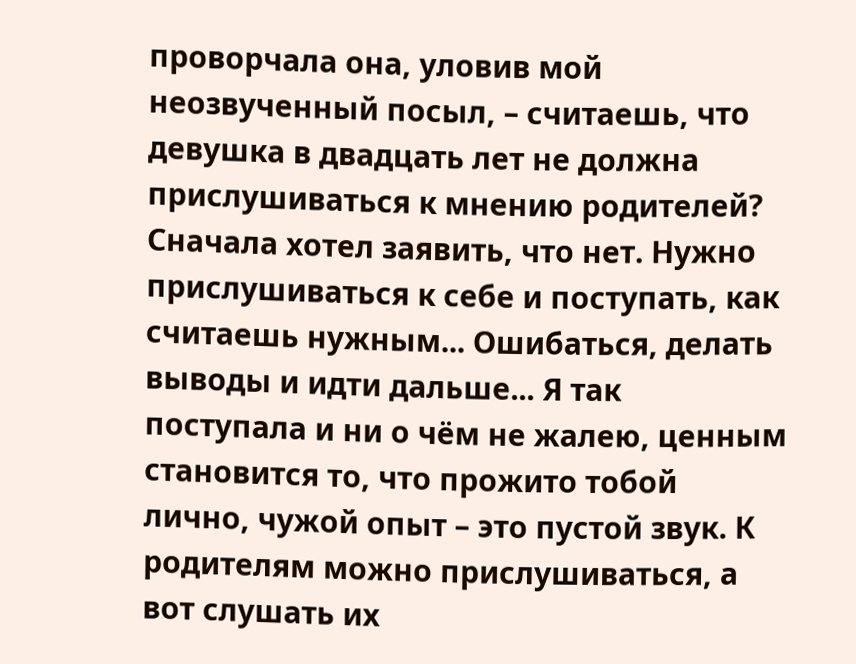проворчала она, уловив мой неозвученный посыл, – считаешь, что девушка в двадцать лет не должна прислушиваться к мнению родителей?
Сначала хотел заявить, что нет. Нужно прислушиваться к себе и поступать, как считаешь нужным... Ошибаться, делать выводы и идти дальше... Я так поступала и ни о чём не жалею, ценным становится то, что прожито тобой лично, чужой опыт – это пустой звук. К родителям можно прислушиваться, а вот слушать их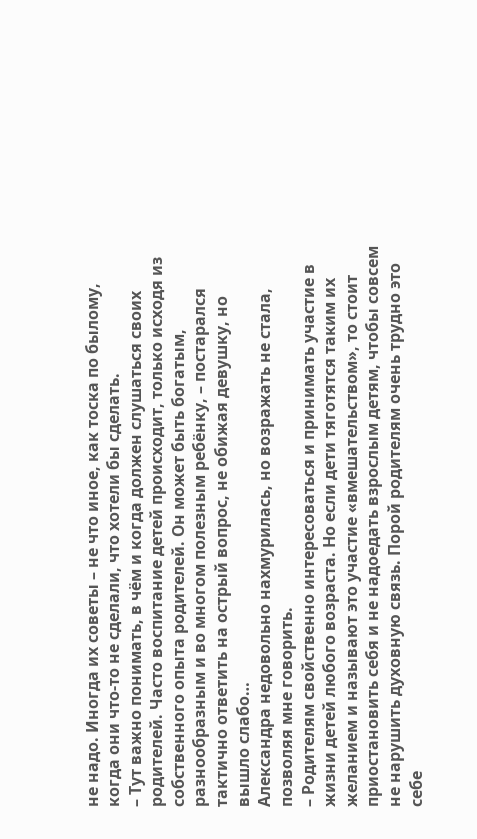не надо. Иногда их советы – не что иное, как тоска по былому, когда они что-то не сделали, что хотели бы сделать.
– Тут важно понимать, в чём и когда должен слушаться своих родителей. Часто воспитание детей происходит, только исходя из собственного опыта родителей. Он может быть богатым, разнообразным и во многом полезным ребёнку, – постарался тактично ответить на острый вопрос, не обижая девушку, но вышло слабо…
Александра недовольно нахмурилась, но возражать не стала, позволяя мне говорить.
– Родителям свойственно интересоваться и принимать участие в жизни детей любого возраста. Но если дети тяготятся таким их желанием и называют это участие «вмешательством», то стоит приостановить себя и не надоедать взрослым детям, чтобы совсем не нарушить духовную связь. Порой родителям очень трудно это себе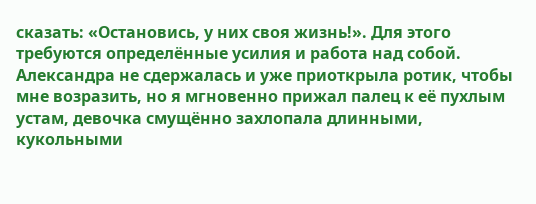сказать: «Остановись, у них своя жизнь!». Для этого требуются определённые усилия и работа над собой.
Александра не сдержалась и уже приоткрыла ротик, чтобы мне возразить, но я мгновенно прижал палец к её пухлым устам, девочка смущённо захлопала длинными, кукольными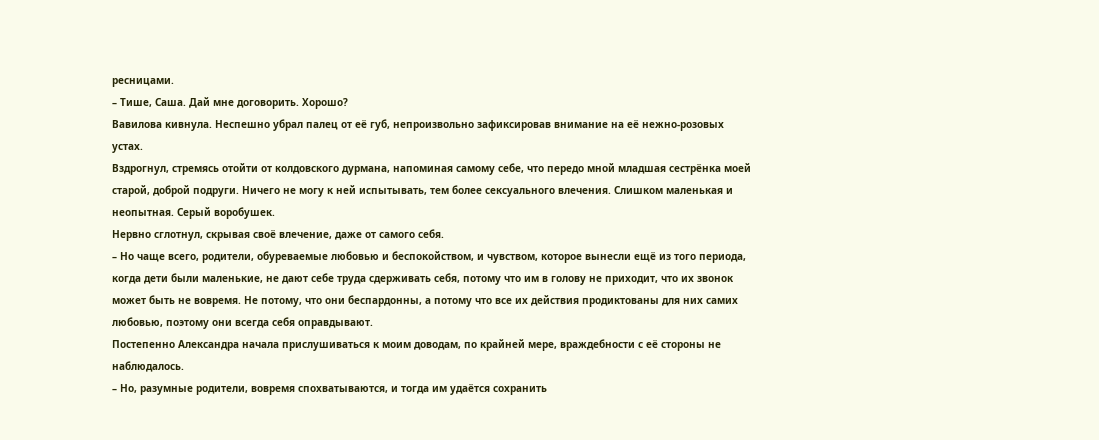ресницами.
– Тише, Саша. Дай мне договорить. Хорошо?
Вавилова кивнула. Неспешно убрал палец от её губ, непроизвольно зафиксировав внимание на её нежно-розовых устах.
Вздрогнул, стремясь отойти от колдовского дурмана, напоминая самому себе, что передо мной младшая сестрёнка моей старой, доброй подруги. Ничего не могу к ней испытывать, тем более сексуального влечения. Слишком маленькая и неопытная. Серый воробушек.
Нервно сглотнул, скрывая своё влечение, даже от самого себя.
– Но чаще всего, родители, обуреваемые любовью и беспокойством, и чувством, которое вынесли ещё из того периода, когда дети были маленькие, не дают себе труда сдерживать себя, потому что им в голову не приходит, что их звонок может быть не вовремя. Не потому, что они беспардонны, а потому что все их действия продиктованы для них самих любовью, поэтому они всегда себя оправдывают.
Постепенно Александра начала прислушиваться к моим доводам, по крайней мере, враждебности с её стороны не наблюдалось.
– Но, разумные родители, вовремя спохватываются, и тогда им удаётся сохранить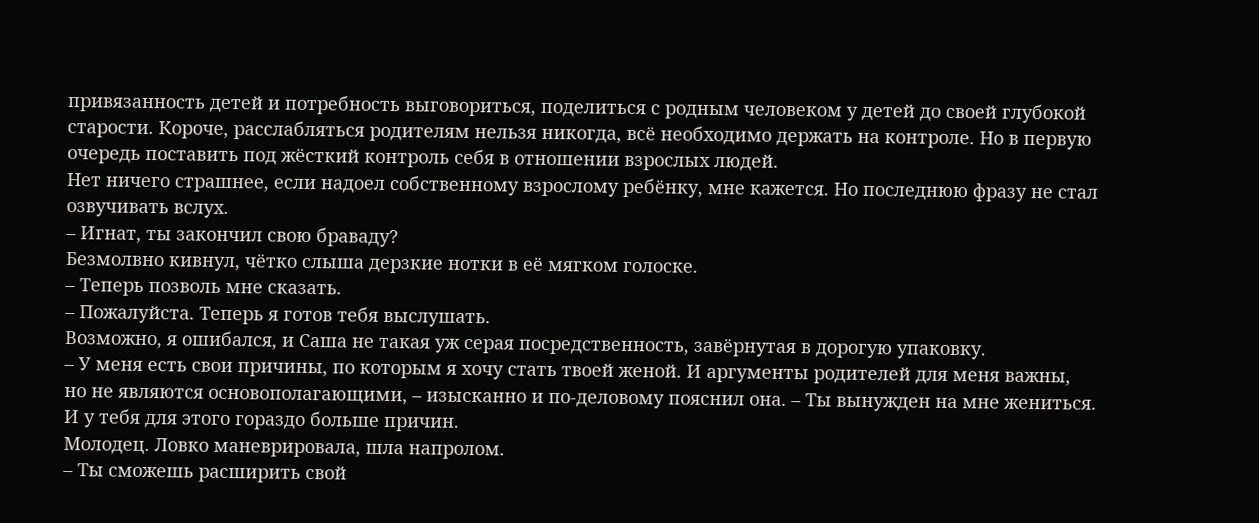привязанность детей и потребность выговориться, поделиться с родным человеком у детей до своей глубокой старости. Короче, расслабляться родителям нельзя никогда, всё необходимо держать на контроле. Но в первую очередь поставить под жёсткий контроль себя в отношении взрослых людей.
Нет ничего страшнее, если надоел собственному взрослому ребёнку, мне кажется. Но последнюю фразу не стал озвучивать вслух.
– Игнат, ты закончил свою браваду?
Безмолвно кивнул, чётко слыша дерзкие нотки в её мягком голоске.
– Теперь позволь мне сказать.
– Пожалуйста. Теперь я готов тебя выслушать.
Возможно, я ошибался, и Саша не такая уж серая посредственность, завёрнутая в дорогую упаковку.
– У меня есть свои причины, по которым я хочу стать твоей женой. И аргументы родителей для меня важны, но не являются основополагающими, – изысканно и по-деловому пояснил она. – Ты вынужден на мне жениться. И у тебя для этого гораздо больше причин.
Молодец. Ловко маневрировала, шла напролом.
– Ты сможешь расширить свой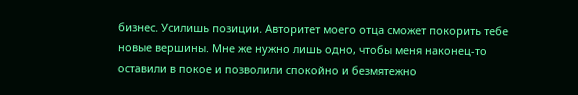бизнес. Усилишь позиции. Авторитет моего отца сможет покорить тебе новые вершины. Мне же нужно лишь одно, чтобы меня наконец-то оставили в покое и позволили спокойно и безмятежно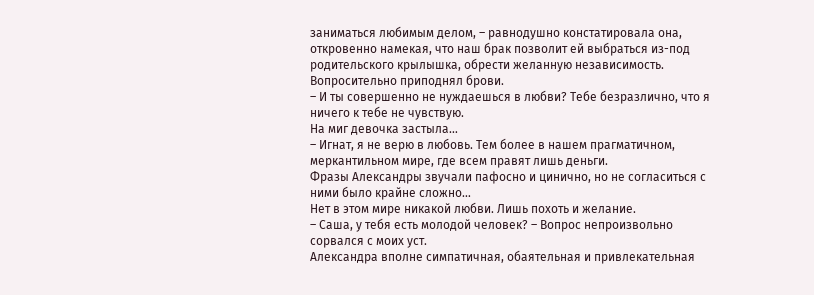заниматься любимым делом, – равнодушно констатировала она, откровенно намекая, что наш брак позволит ей выбраться из-под родительского крылышка, обрести желанную независимость.
Вопросительно приподнял брови.
– И ты совершенно не нуждаешься в любви? Тебе безразлично, что я ничего к тебе не чувствую.
На миг девочка застыла…
– Игнат, я не верю в любовь. Тем более в нашем прагматичном, меркантильном мире, где всем правят лишь деньги.
Фразы Александры звучали пафосно и цинично, но не согласиться с ними было крайне сложно…
Нет в этом мире никакой любви. Лишь похоть и желание.
– Саша, у тебя есть молодой человек? – Вопрос непроизвольно сорвался с моих уст.
Александра вполне симпатичная, обаятельная и привлекательная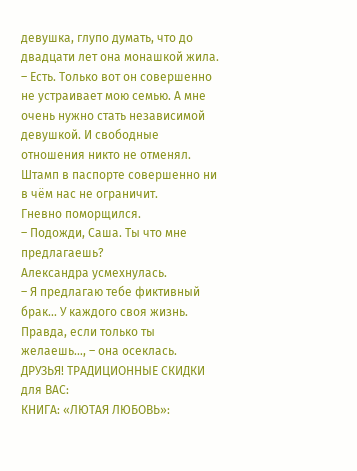девушка, глупо думать, что до двадцати лет она монашкой жила.
– Есть. Только вот он совершенно не устраивает мою семью. А мне очень нужно стать независимой девушкой. И свободные отношения никто не отменял. Штамп в паспорте совершенно ни в чём нас не ограничит.
Гневно поморщился.
– Подожди, Саша. Ты что мне предлагаешь?
Александра усмехнулась.
– Я предлагаю тебе фиктивный брак... У каждого своя жизнь. Правда, если только ты желаешь…, – она осеклась.
ДРУЗЬЯ! ТРАДИЦИОННЫЕ СКИДКИ для ВАС:
КНИГА: «ЛЮТАЯ ЛЮБОВЬ»: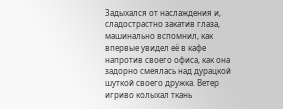Задыхался от наслаждения и, сладострастно закатив глаза, машинально вспомнил, как впервые увидел её в кафе напротив своего офиса, как она задорно смеялась над дурацкой шуткой своего дружка. Ветер игриво колыхал ткань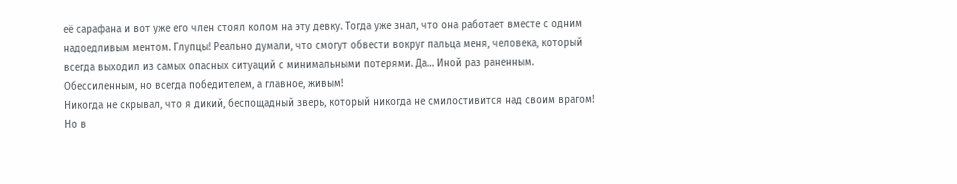её сарафана и вот уже его член стоял колом на эту девку. Тогда уже знал, что она работает вместе с одним надоедливым ментом. Глупцы! Реально думали, что смогут обвести вокруг пальца меня, человека, который всегда выходил из самых опасных ситуаций с минимальными потерями. Да… Иной раз раненным. Обессиленным, но всегда победителем, а главное, живым!
Никогда не скрывал, что я дикий, беспощадный зверь, который никогда не смилостивится над своим врагом! Но в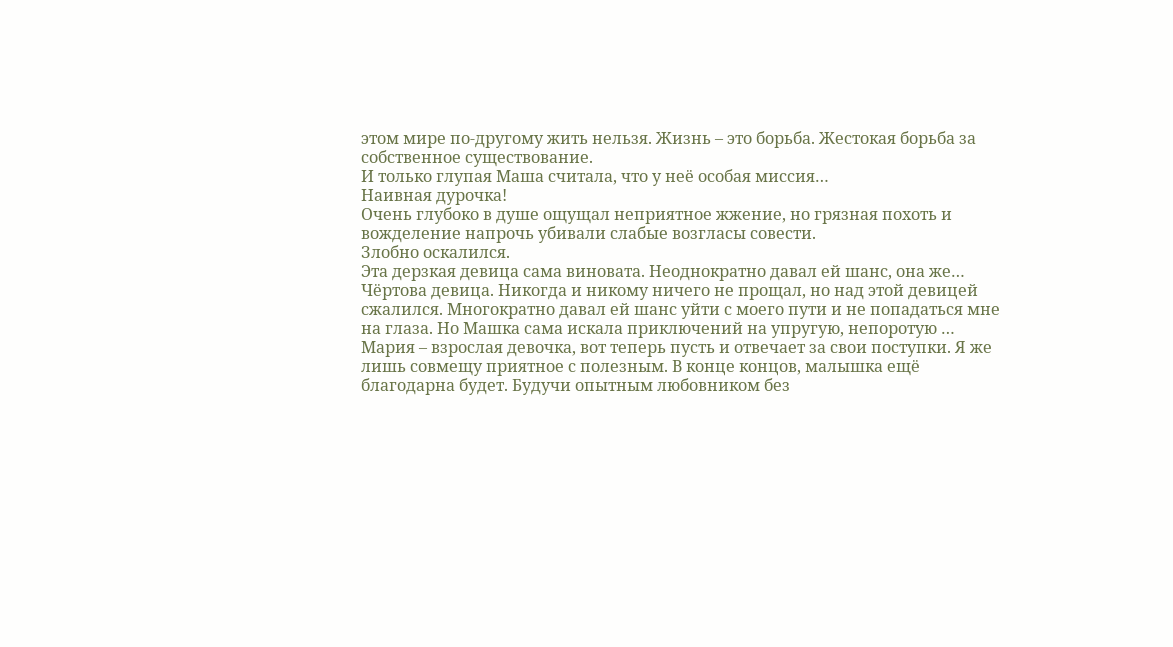этом мире по-другому жить нельзя. Жизнь – это борьба. Жестокая борьба за собственное существование.
И только глупая Маша считала, что у неё особая миссия…
Наивная дурочка!
Очень глубоко в душе ощущал неприятное жжение, но грязная похоть и вожделение напрочь убивали слабые возгласы совести.
Злобно оскалился.
Эта дерзкая девица сама виновата. Неоднократно давал ей шанс, она же…
Чёртова девица. Никогда и никому ничего не прощал, но над этой девицей сжалился. Многократно давал ей шанс уйти с моего пути и не попадаться мне на глаза. Но Машка сама искала приключений на упругую, непоротую …
Мария – взрослая девочка, вот теперь пусть и отвечает за свои поступки. Я же лишь совмещу приятное с полезным. В конце концов, малышка ещё благодарна будет. Будучи опытным любовником без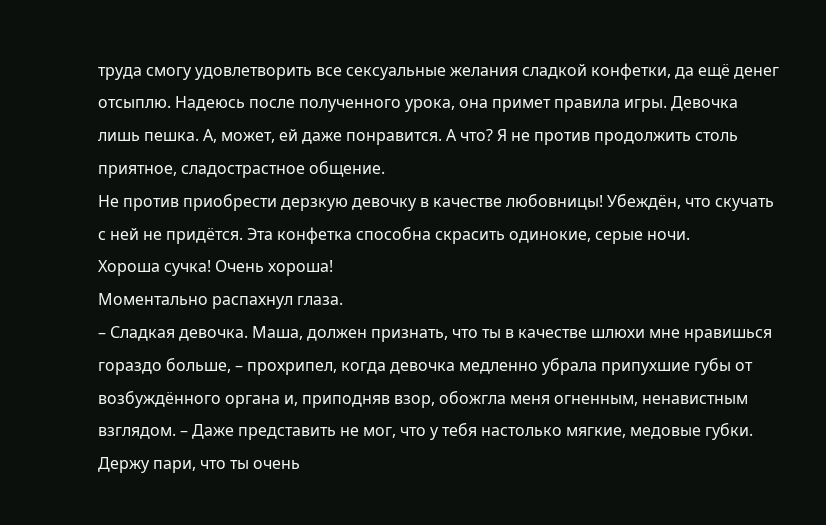труда смогу удовлетворить все сексуальные желания сладкой конфетки, да ещё денег отсыплю. Надеюсь после полученного урока, она примет правила игры. Девочка лишь пешка. А, может, ей даже понравится. А что? Я не против продолжить столь приятное, сладострастное общение.
Не против приобрести дерзкую девочку в качестве любовницы! Убеждён, что скучать с ней не придётся. Эта конфетка способна скрасить одинокие, серые ночи.
Хороша сучка! Очень хороша!
Моментально распахнул глаза.
– Сладкая девочка. Маша, должен признать, что ты в качестве шлюхи мне нравишься гораздо больше, – прохрипел, когда девочка медленно убрала припухшие губы от возбуждённого органа и, приподняв взор, обожгла меня огненным, ненавистным взглядом. – Даже представить не мог, что у тебя настолько мягкие, медовые губки. Держу пари, что ты очень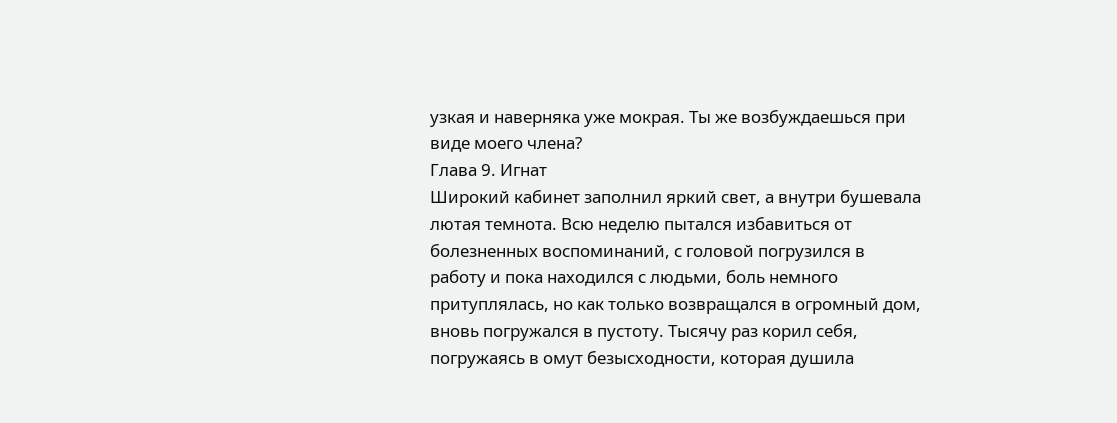узкая и наверняка уже мокрая. Ты же возбуждаешься при виде моего члена?
Глава 9. Игнат
Широкий кабинет заполнил яркий свет, а внутри бушевала лютая темнота. Всю неделю пытался избавиться от болезненных воспоминаний, с головой погрузился в работу и пока находился с людьми, боль немного притуплялась, но как только возвращался в огромный дом, вновь погружался в пустоту. Тысячу раз корил себя, погружаясь в омут безысходности, которая душила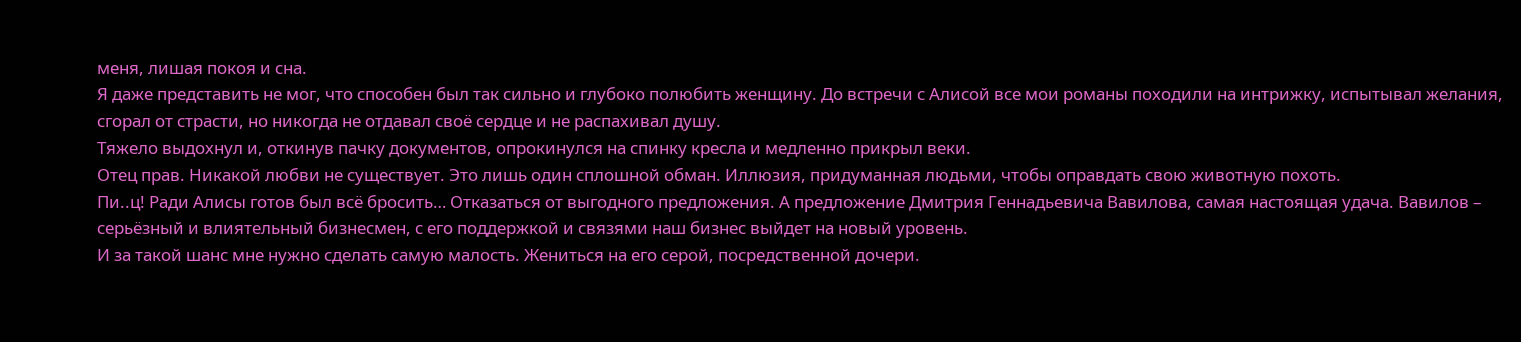меня, лишая покоя и сна.
Я даже представить не мог, что способен был так сильно и глубоко полюбить женщину. До встречи с Алисой все мои романы походили на интрижку, испытывал желания, сгорал от страсти, но никогда не отдавал своё сердце и не распахивал душу.
Тяжело выдохнул и, откинув пачку документов, опрокинулся на спинку кресла и медленно прикрыл веки.
Отец прав. Никакой любви не существует. Это лишь один сплошной обман. Иллюзия, придуманная людьми, чтобы оправдать свою животную похоть.
Пи..ц! Ради Алисы готов был всё бросить… Отказаться от выгодного предложения. А предложение Дмитрия Геннадьевича Вавилова, самая настоящая удача. Вавилов – серьёзный и влиятельный бизнесмен, с его поддержкой и связями наш бизнес выйдет на новый уровень.
И за такой шанс мне нужно сделать самую малость. Жениться на его серой, посредственной дочери.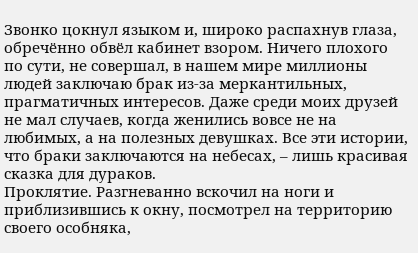Звонко цокнул языком и, широко распахнув глаза, обречённо обвёл кабинет взором. Ничего плохого по сути, не совершал, в нашем мире миллионы людей заключаю брак из-за меркантильных, прагматичных интересов. Даже среди моих друзей не мал случаев, когда женились вовсе не на любимых, а на полезных девушках. Все эти истории, что браки заключаются на небесах, – лишь красивая сказка для дураков.
Проклятие. Разгневанно вскочил на ноги и приблизившись к окну, посмотрел на территорию своего особняка,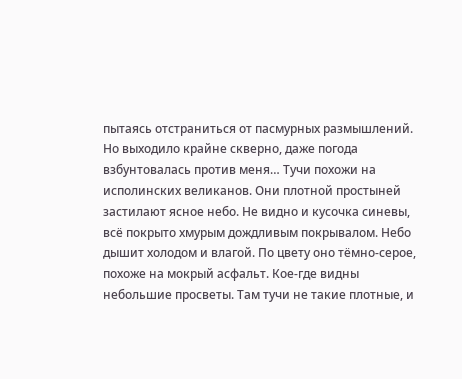пытаясь отстраниться от пасмурных размышлений.
Но выходило крайне скверно, даже погода взбунтовалась против меня… Тучи похожи на исполинских великанов. Они плотной простыней застилают ясное небо. Не видно и кусочка синевы, всё покрыто хмурым дождливым покрывалом. Небо дышит холодом и влагой. По цвету оно тёмно-серое, похоже на мокрый асфальт. Кое-где видны небольшие просветы. Там тучи не такие плотные, и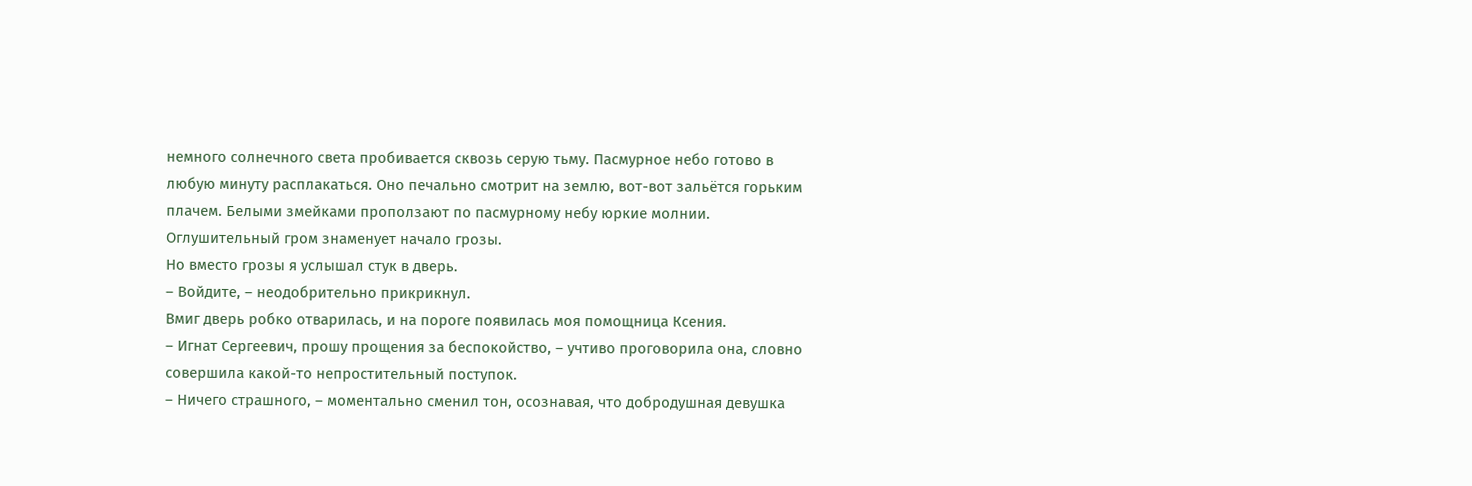немного солнечного света пробивается сквозь серую тьму. Пасмурное небо готово в любую минуту расплакаться. Оно печально смотрит на землю, вот-вот зальётся горьким плачем. Белыми змейками проползают по пасмурному небу юркие молнии. Оглушительный гром знаменует начало грозы.
Но вместо грозы я услышал стук в дверь.
– Войдите, – неодобрительно прикрикнул.
Вмиг дверь робко отварилась, и на пороге появилась моя помощница Ксения.
– Игнат Сергеевич, прошу прощения за беспокойство, – учтиво проговорила она, словно совершила какой-то непростительный поступок.
– Ничего страшного, – моментально сменил тон, осознавая, что добродушная девушка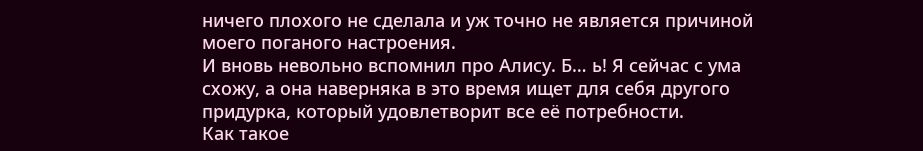ничего плохого не сделала и уж точно не является причиной моего поганого настроения.
И вновь невольно вспомнил про Алису. Б… ь! Я сейчас с ума схожу, а она наверняка в это время ищет для себя другого придурка, который удовлетворит все её потребности.
Как такое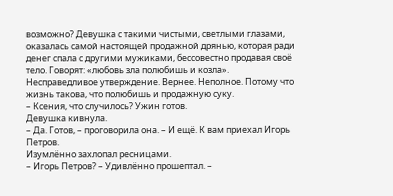возможно? Девушка с такими чистыми, светлыми глазами, оказалась самой настоящей продажной дрянью, которая ради денег спала с другими мужиками, бессовестно продавая своё тело. Говорят: «любовь зла полюбишь и козла». Несправедливое утверждение. Вернее. Неполное. Потому что жизнь такова, что полюбишь и продажную суку.
– Ксения, что случилось? Ужин готов.
Девушка кивнула.
– Да. Готов, – проговорила она. – И ещё. К вам приехал Игорь Петров.
Изумлённо захлопал ресницами.
– Игорь Петров? – Удивлённо прошептал. –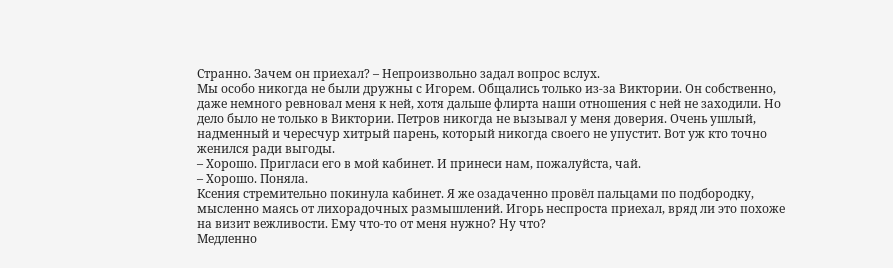Странно. Зачем он приехал? – Непроизвольно задал вопрос вслух.
Мы особо никогда не были дружны с Игорем. Общались только из-за Виктории. Он собственно, даже немного ревновал меня к ней, хотя дальше флирта наши отношения с ней не заходили. Но дело было не только в Виктории. Петров никогда не вызывал у меня доверия. Очень ушлый, надменный и чересчур хитрый парень, который никогда своего не упустит. Вот уж кто точно женился ради выгоды.
– Хорошо. Пригласи его в мой кабинет. И принеси нам, пожалуйста, чай.
– Хорошо. Поняла.
Ксения стремительно покинула кабинет. Я же озадаченно провёл пальцами по подбородку, мысленно маясь от лихорадочных размышлений. Игорь неспроста приехал, вряд ли это похоже на визит вежливости. Ему что-то от меня нужно? Ну что?
Медленно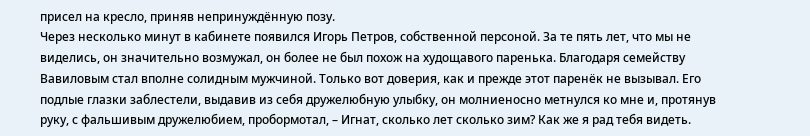присел на кресло, приняв непринуждённую позу.
Через несколько минут в кабинете появился Игорь Петров, собственной персоной. За те пять лет, что мы не виделись, он значительно возмужал, он более не был похож на худощавого паренька. Благодаря семейству Вавиловым стал вполне солидным мужчиной. Только вот доверия, как и прежде этот паренёк не вызывал. Его подлые глазки заблестели, выдавив из себя дружелюбную улыбку, он молниеносно метнулся ко мне и, протянув руку, с фальшивым дружелюбием, пробормотал, – Игнат, сколько лет сколько зим? Как же я рад тебя видеть.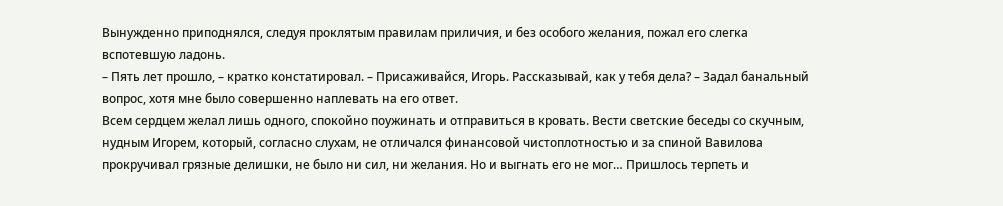Вынужденно приподнялся, следуя проклятым правилам приличия, и без особого желания, пожал его слегка вспотевшую ладонь.
– Пять лет прошло, – кратко констатировал. – Присаживайся, Игорь. Рассказывай, как у тебя дела? – Задал банальный вопрос, хотя мне было совершенно наплевать на его ответ.
Всем сердцем желал лишь одного, спокойно поужинать и отправиться в кровать. Вести светские беседы со скучным, нудным Игорем, который, согласно слухам, не отличался финансовой чистоплотностью и за спиной Вавилова прокручивал грязные делишки, не было ни сил, ни желания. Но и выгнать его не мог… Пришлось терпеть и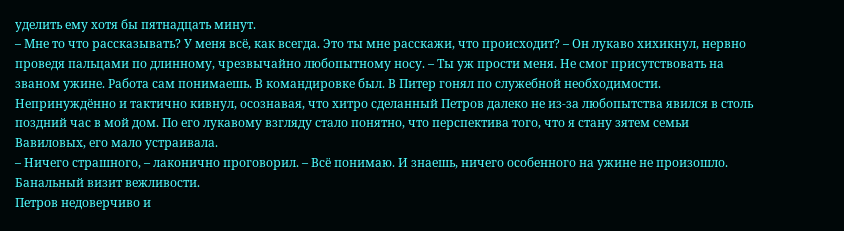уделить ему хотя бы пятнадцать минут.
– Мне то что рассказывать? У меня всё, как всегда. Это ты мне расскажи, что происходит? – Он лукаво хихикнул, нервно проведя пальцами по длинному, чрезвычайно любопытному носу. – Ты уж прости меня. Не смог присутствовать на званом ужине. Работа сам понимаешь. В командировке был. В Питер гонял по служебной необходимости.
Непринуждённо и тактично кивнул, осознавая, что хитро сделанный Петров далеко не из-за любопытства явился в столь поздний час в мой дом. По его лукавому взгляду стало понятно, что перспектива того, что я стану зятем семьи Вавиловых, его мало устраивала.
– Ничего страшного, – лаконично проговорил. – Всё понимаю. И знаешь, ничего особенного на ужине не произошло. Банальный визит вежливости.
Петров недоверчиво и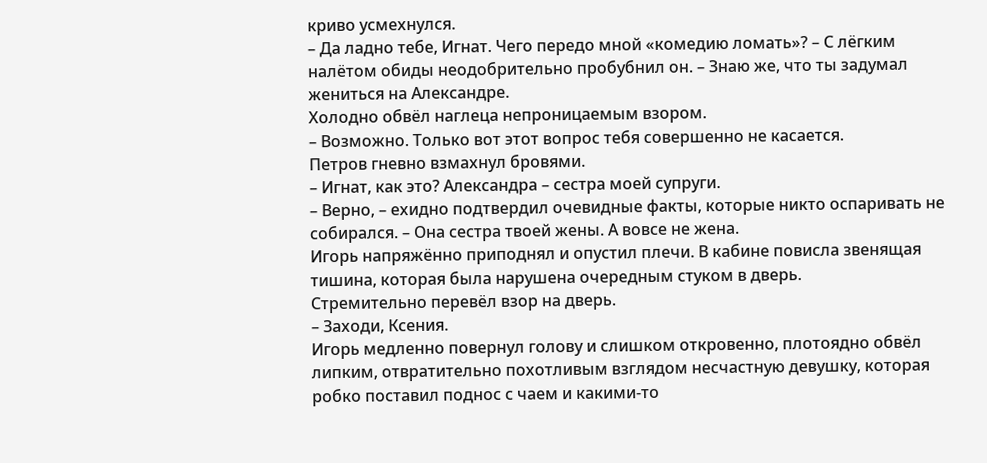криво усмехнулся.
– Да ладно тебе, Игнат. Чего передо мной «комедию ломать»? – С лёгким налётом обиды неодобрительно пробубнил он. – Знаю же, что ты задумал жениться на Александре.
Холодно обвёл наглеца непроницаемым взором.
– Возможно. Только вот этот вопрос тебя совершенно не касается.
Петров гневно взмахнул бровями.
– Игнат, как это? Александра – сестра моей супруги.
– Верно, – ехидно подтвердил очевидные факты, которые никто оспаривать не собирался. – Она сестра твоей жены. А вовсе не жена.
Игорь напряжённо приподнял и опустил плечи. В кабине повисла звенящая тишина, которая была нарушена очередным стуком в дверь.
Стремительно перевёл взор на дверь.
– Заходи, Ксения.
Игорь медленно повернул голову и слишком откровенно, плотоядно обвёл липким, отвратительно похотливым взглядом несчастную девушку, которая робко поставил поднос с чаем и какими-то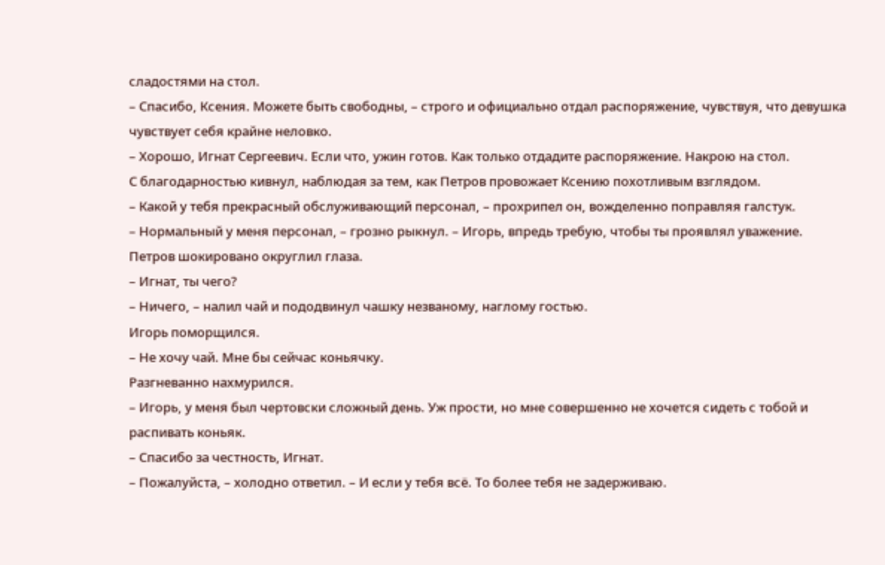сладостями на стол.
– Спасибо, Ксения. Можете быть свободны, – строго и официально отдал распоряжение, чувствуя, что девушка чувствует себя крайне неловко.
– Хорошо, Игнат Сергеевич. Если что, ужин готов. Как только отдадите распоряжение. Накрою на стол.
С благодарностью кивнул, наблюдая за тем, как Петров провожает Ксению похотливым взглядом.
– Какой у тебя прекрасный обслуживающий персонал, – прохрипел он, вожделенно поправляя галстук.
– Нормальный у меня персонал, – грозно рыкнул. – Игорь, впредь требую, чтобы ты проявлял уважение.
Петров шокировано округлил глаза.
– Игнат, ты чего?
– Ничего, – налил чай и пододвинул чашку незваному, наглому гостью.
Игорь поморщился.
– Не хочу чай. Мне бы сейчас коньячку.
Разгневанно нахмурился.
– Игорь, у меня был чертовски сложный день. Уж прости, но мне совершенно не хочется сидеть с тобой и распивать коньяк.
– Спасибо за честность, Игнат.
– Пожалуйста, – холодно ответил. – И если у тебя всё. То более тебя не задерживаю.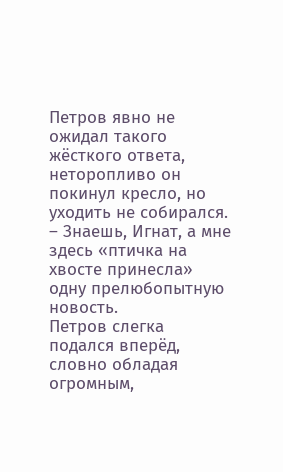Петров явно не ожидал такого жёсткого ответа, неторопливо он покинул кресло, но уходить не собирался.
– Знаешь, Игнат, а мне здесь «птичка на хвосте принесла» одну прелюбопытную новость.
Петров слегка подался вперёд, словно обладая огромным,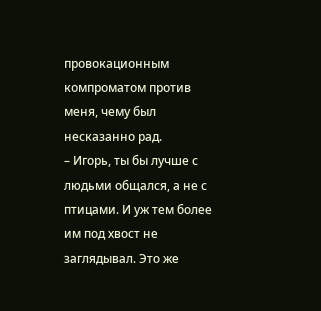провокационным компроматом против меня, чему был несказанно рад.
– Игорь, ты бы лучше с людьми общался, а не с птицами. И уж тем более им под хвост не заглядывал. Это же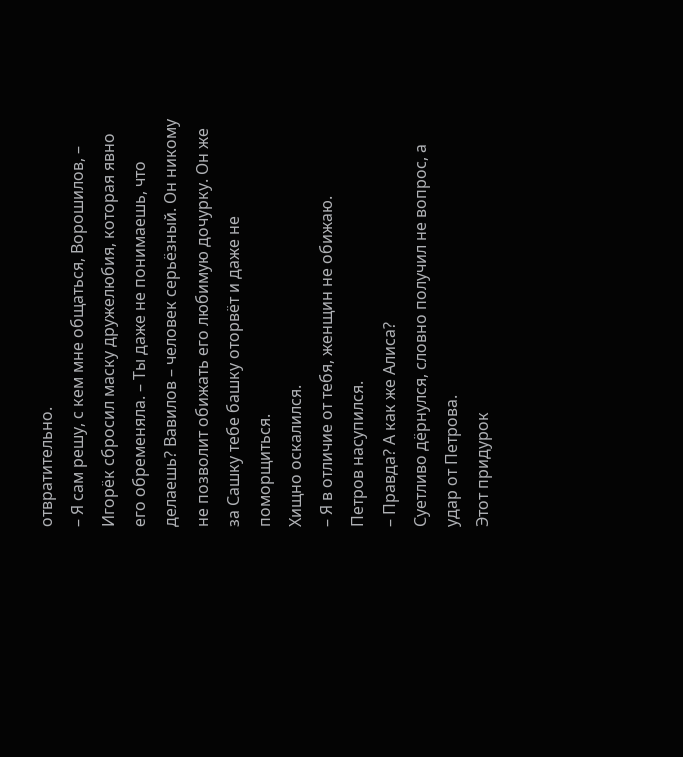отвратительно.
– Я сам решу, с кем мне общаться, Ворошилов, – Игорёк сбросил маску дружелюбия, которая явно его обременяла. – Ты даже не понимаешь, что делаешь? Вавилов – человек серьёзный. Он никому не позволит обижать его любимую дочурку. Он же за Сашку тебе башку оторвёт и даже не поморщиться.
Хищно оскалился.
– Я в отличие от тебя, женщин не обижаю.
Петров насупился.
– Правда? А как же Алиса?
Суетливо дёрнулся, словно получил не вопрос, а удар от Петрова.
Этот придурок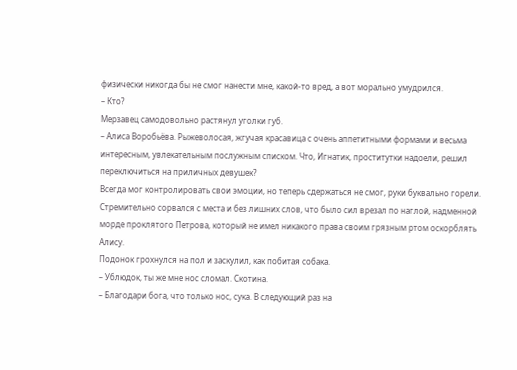физически никогда бы не смог нанести мне, какой-то вред, а вот морально умудрился.
– Кто?
Мерзавец самодовольно растянул уголки губ.
– Алиса Воробьёва. Рыжеволосая, жгучая красавица с очень аппетитными формами и весьма интересным, увлекательным послужным списком. Что, Игнатик, проститутки надоели, решил переключиться на приличных девушек?
Всегда мог контролировать свои эмоции, но теперь сдержаться не смог, руки буквально горели. Стремительно сорвался с места и без лишних слов, что было сил врезал по наглой, надменной морде проклятого Петрова, который не имел никакого права своим грязным ртом оскорблять Алису.
Подонок грохнулся на пол и заскулил, как побитая собака.
– Ублюдок, ты же мне нос сломал. Скотина.
– Благодари бога, что только нос, сука. В следующий раз на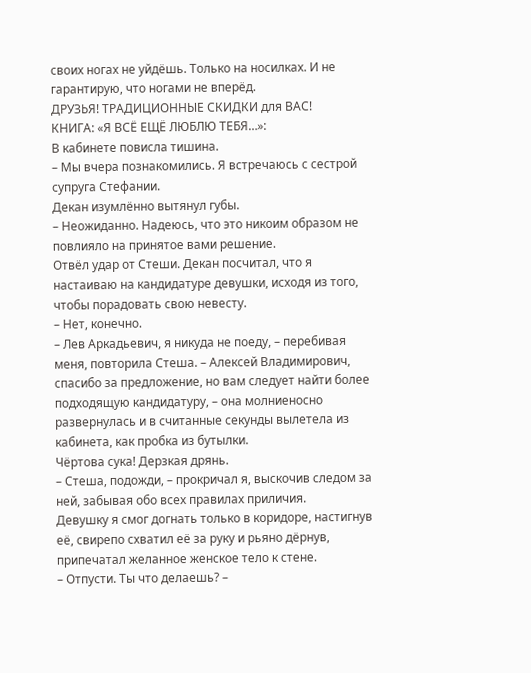своих ногах не уйдёшь. Только на носилках. И не гарантирую, что ногами не вперёд.
ДРУЗЬЯ! ТРАДИЦИОННЫЕ СКИДКИ для ВАС!
КНИГА: «Я ВСЁ ЕЩЁ ЛЮБЛЮ ТЕБЯ…»:
В кабинете повисла тишина.
– Мы вчера познакомились. Я встречаюсь с сестрой супруга Стефании.
Декан изумлённо вытянул губы.
– Неожиданно. Надеюсь, что это никоим образом не повлияло на принятое вами решение.
Отвёл удар от Стеши. Декан посчитал, что я настаиваю на кандидатуре девушки, исходя из того, чтобы порадовать свою невесту.
– Нет, конечно.
– Лев Аркадьевич, я никуда не поеду, – перебивая меня, повторила Стеша. – Алексей Владимирович, спасибо за предложение, но вам следует найти более подходящую кандидатуру, – она молниеносно развернулась и в считанные секунды вылетела из кабинета, как пробка из бутылки.
Чёртова сука! Дерзкая дрянь.
– Стеша, подожди, – прокричал я, выскочив следом за ней, забывая обо всех правилах приличия.
Девушку я смог догнать только в коридоре, настигнув её, свирепо схватил её за руку и рьяно дёрнув, припечатал желанное женское тело к стене.
– Отпусти. Ты что делаешь? –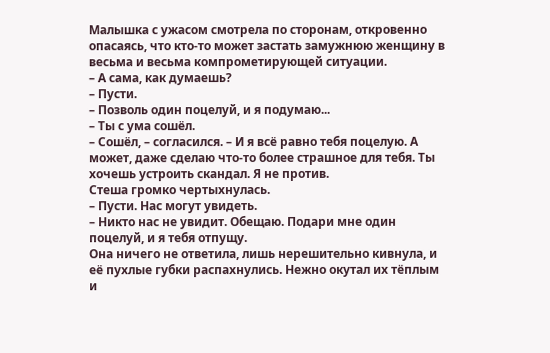Малышка с ужасом смотрела по сторонам, откровенно опасаясь, что кто-то может застать замужнюю женщину в весьма и весьма компрометирующей ситуации.
– А сама, как думаешь?
– Пусти.
– Позволь один поцелуй, и я подумаю...
– Ты с ума сошёл.
– Сошёл, – согласился. – И я всё равно тебя поцелую. А может, даже сделаю что-то более страшное для тебя. Ты хочешь устроить скандал. Я не против.
Стеша громко чертыхнулась.
– Пусти. Нас могут увидеть.
– Никто нас не увидит. Обещаю. Подари мне один поцелуй, и я тебя отпущу.
Она ничего не ответила, лишь нерешительно кивнула, и её пухлые губки распахнулись. Нежно окутал их тёплым и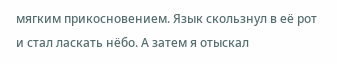мягким прикосновением. Язык скользнул в её рот и стал ласкать нёбо. А затем я отыскал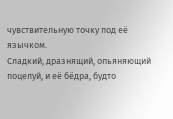чувствительную точку под её язычком.
Сладкий, дразнящий, опьяняющий поцелуй, и её бёдра, будто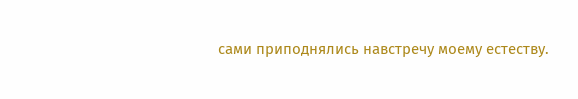сами приподнялись навстречу моему естеству.